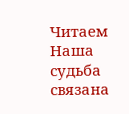Читаем Наша судьба связана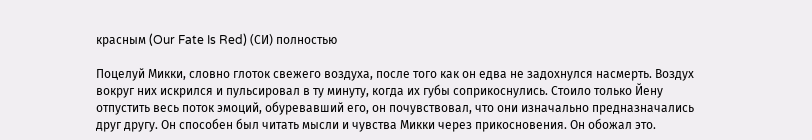красным (Our Fate Is Red) (СИ) полностью

Поцелуй Микки, словно глоток свежего воздуха, после того как он едва не задохнулся насмерть. Воздух вокруг них искрился и пульсировал в ту минуту, когда их губы соприкоснулись. Стоило только Йену отпустить весь поток эмоций, обуревавший его, он почувствовал, что они изначально предназначались друг другу. Он способен был читать мысли и чувства Микки через прикосновения. Он обожал это.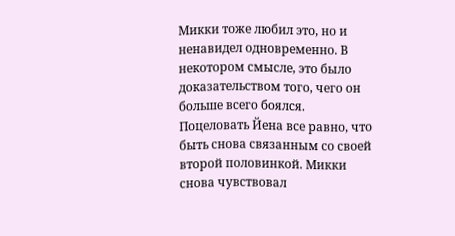Микки тоже любил это, но и ненавидел одновременно. В некотором смысле, это было доказательством того, чего он больше всего боялся. Поцеловать Йена все равно, что быть снова связанным со своей второй половинкой. Микки снова чувствовал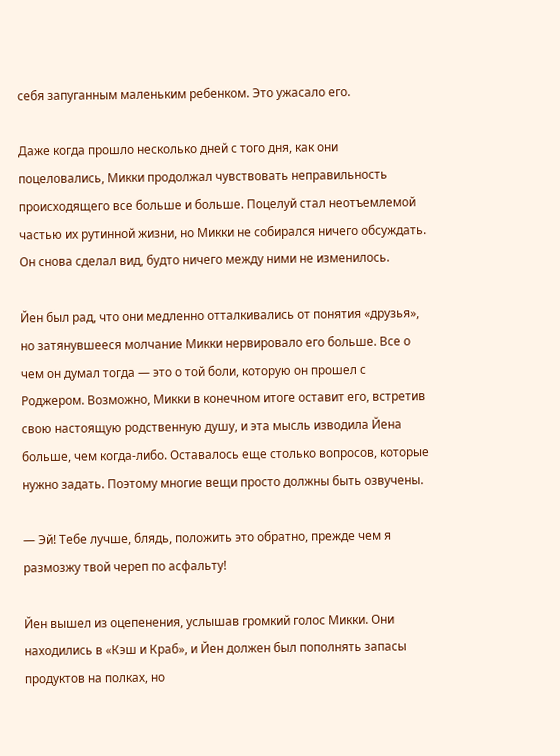себя запуганным маленьким ребенком. Это ужасало его.

Даже когда прошло несколько дней с того дня, как они поцеловались, Микки продолжал чувствовать неправильность происходящего все больше и больше. Поцелуй стал неотъемлемой частью их рутинной жизни, но Микки не собирался ничего обсуждать. Он снова сделал вид, будто ничего между ними не изменилось.

Йен был рад, что они медленно отталкивались от понятия «друзья», но затянувшееся молчание Микки нервировало его больше. Все о чем он думал тогда — это о той боли, которую он прошел с Роджером. Возможно, Микки в конечном итоге оставит его, встретив свою настоящую родственную душу, и эта мысль изводила Йена больше, чем когда-либо. Оставалось еще столько вопросов, которые нужно задать. Поэтому многие вещи просто должны быть озвучены.

— Эй! Тебе лучше, блядь, положить это обратно, прежде чем я размозжу твой череп по асфальту!

Йен вышел из оцепенения, услышав громкий голос Микки. Они находились в «Кэш и Краб», и Йен должен был пополнять запасы продуктов на полках, но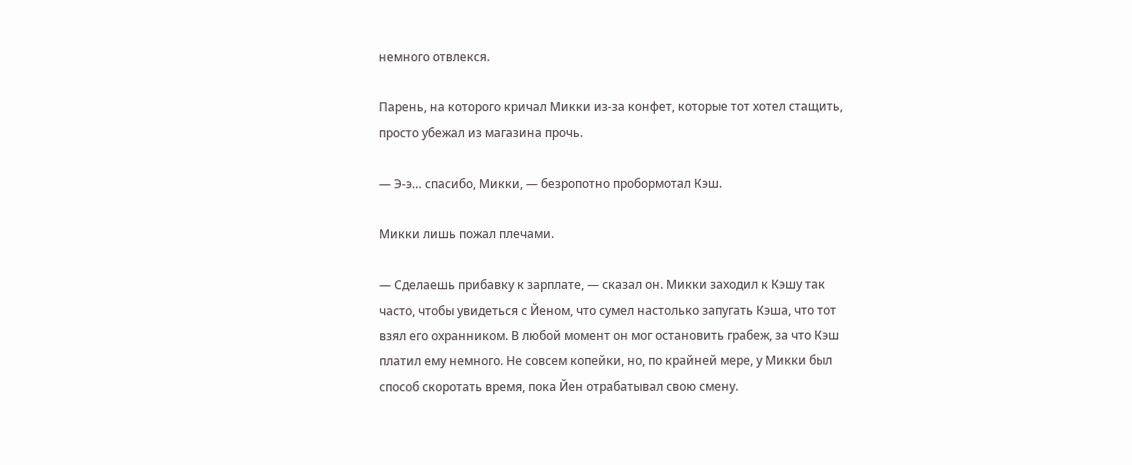немного отвлекся.

Парень, на которого кричал Микки из-за конфет, которые тот хотел стащить, просто убежал из магазина прочь.

— Э-э… спасибо, Микки, — безропотно пробормотал Кэш.

Микки лишь пожал плечами.

— Сделаешь прибавку к зарплате, — сказал он. Микки заходил к Кэшу так часто, чтобы увидеться с Йеном, что сумел настолько запугать Кэша, что тот взял его охранником. В любой момент он мог остановить грабеж, за что Кэш платил ему немного. Не совсем копейки, но, по крайней мере, у Микки был способ скоротать время, пока Йен отрабатывал свою смену.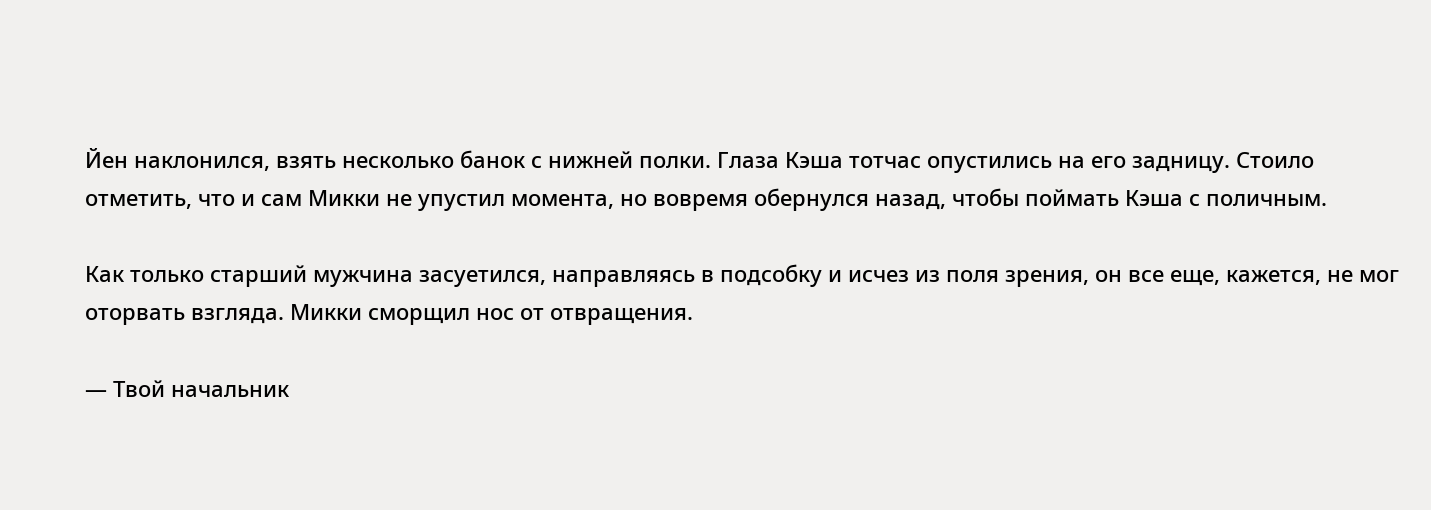Йен наклонился, взять несколько банок с нижней полки. Глаза Кэша тотчас опустились на его задницу. Стоило отметить, что и сам Микки не упустил момента, но вовремя обернулся назад, чтобы поймать Кэша с поличным.

Как только старший мужчина засуетился, направляясь в подсобку и исчез из поля зрения, он все еще, кажется, не мог оторвать взгляда. Микки сморщил нос от отвращения.

— Твой начальник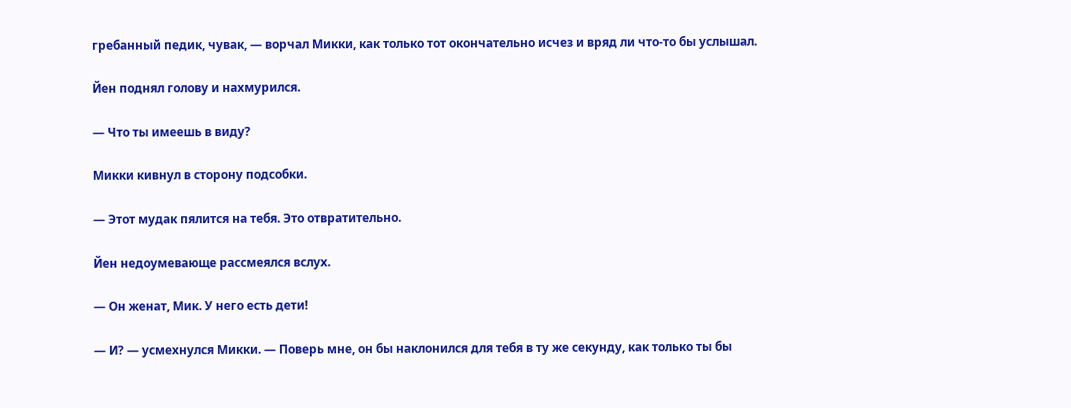гребанный педик, чувак, — ворчал Микки, как только тот окончательно исчез и вряд ли что-то бы услышал.

Йен поднял голову и нахмурился.

— Что ты имеешь в виду?

Микки кивнул в сторону подсобки.

— Этот мудак пялится на тебя. Это отвратительно.

Йен недоумевающе рассмеялся вслух.

— Он женат, Мик. У него есть дети!

— И? — усмехнулся Микки. — Поверь мне, он бы наклонился для тебя в ту же секунду, как только ты бы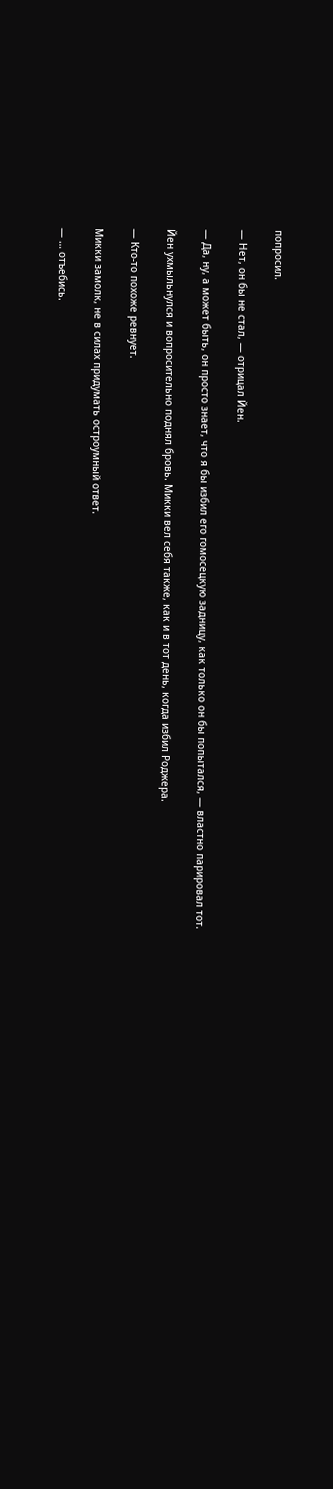попросил.

— Нет, он бы не стал, — отрицал Йен.

— Да, ну, а может быть, он просто знает, что я бы избил его гомосецкую задницу, как только он бы попытался, — властно парировал тот.

Йен ухмыльнулся и вопросительно поднял бровь. Микки вел себя также, как и в тот день, когда избил Роджера.

— Кто-то похоже ревнует.

Микки замолк, не в силах придумать остроумный ответ.

— … отъебись.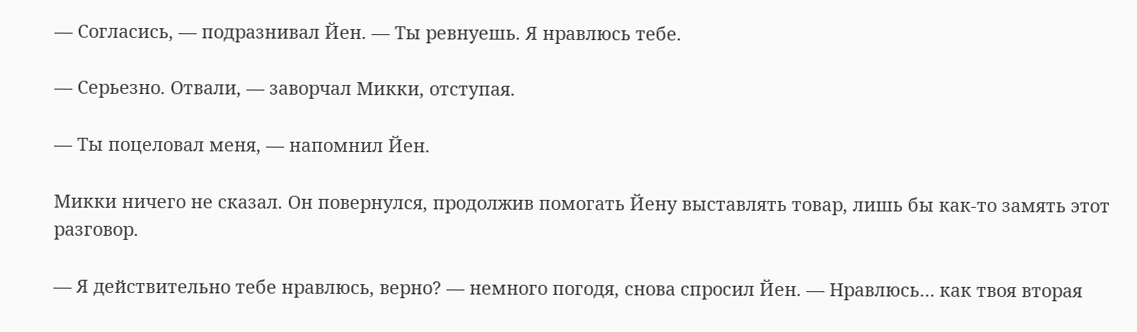— Согласись, — подразнивал Йен. — Ты ревнуешь. Я нравлюсь тебе.

— Серьезно. Отвали, — заворчал Микки, отступая.

— Ты поцеловал меня, — напомнил Йен.

Микки ничего не сказал. Он повернулся, продолжив помогать Йену выставлять товар, лишь бы как-то замять этот разговор.

— Я действительно тебе нравлюсь, верно? — немного погодя, снова спросил Йен. — Нравлюсь… как твоя вторая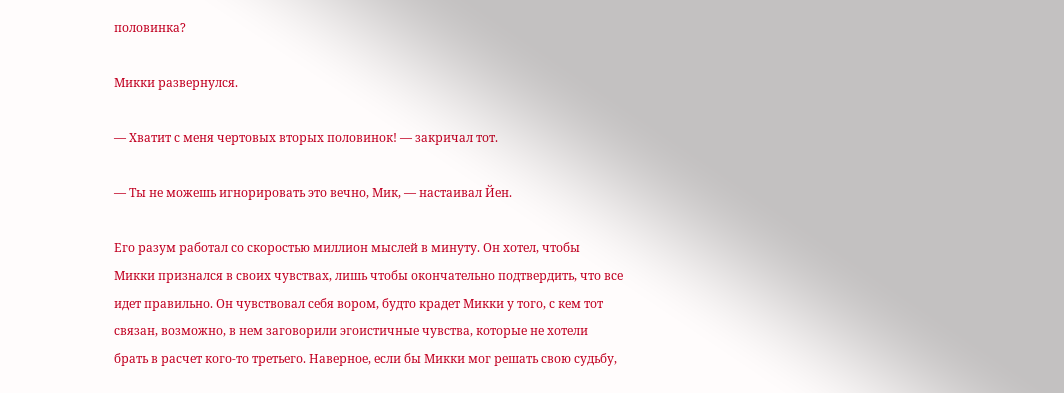половинка?

Микки развернулся.

— Хватит с меня чертовых вторых половинок! — закричал тот.

— Ты не можешь игнорировать это вечно, Мик, — настаивал Йен.

Его разум работал со скоростью миллион мыслей в минуту. Он хотел, чтобы Микки признался в своих чувствах, лишь чтобы окончательно подтвердить, что все идет правильно. Он чувствовал себя вором, будто крадет Микки у того, с кем тот связан, возможно, в нем заговорили эгоистичные чувства, которые не хотели брать в расчет кого-то третьего. Наверное, если бы Микки мог решать свою судьбу,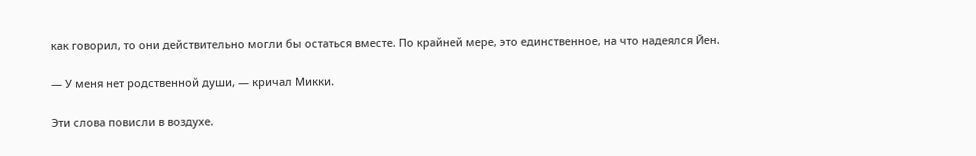как говорил, то они действительно могли бы остаться вместе. По крайней мере, это единственное, на что надеялся Йен.

— У меня нет родственной души, — кричал Микки.

Эти слова повисли в воздухе.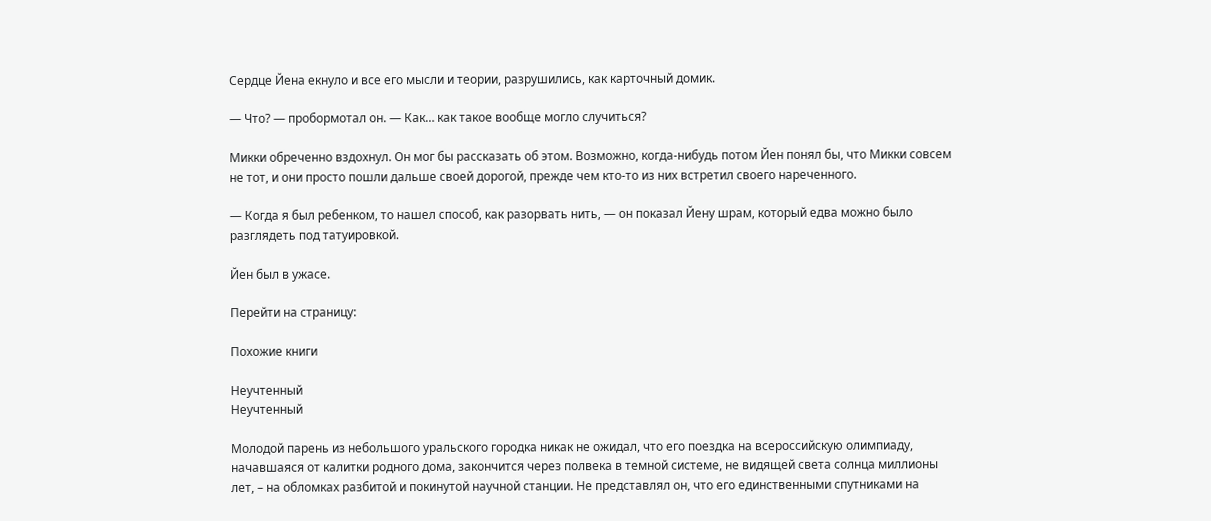Сердце Йена екнуло и все его мысли и теории, разрушились, как карточный домик.

— Что? — пробормотал он. — Как… как такое вообще могло случиться?

Микки обреченно вздохнул. Он мог бы рассказать об этом. Возможно, когда-нибудь потом Йен понял бы, что Микки совсем не тот, и они просто пошли дальше своей дорогой, прежде чем кто-то из них встретил своего нареченного.

— Когда я был ребенком, то нашел способ, как разорвать нить, — он показал Йену шрам, который едва можно было разглядеть под татуировкой.

Йен был в ужасе.

Перейти на страницу:

Похожие книги

Неучтенный
Неучтенный

Молодой парень из небольшого уральского городка никак не ожидал, что его поездка на всероссийскую олимпиаду, начавшаяся от калитки родного дома, закончится через полвека в темной системе, не видящей света солнца миллионы лет, – на обломках разбитой и покинутой научной станции. Не представлял он, что его единственными спутниками на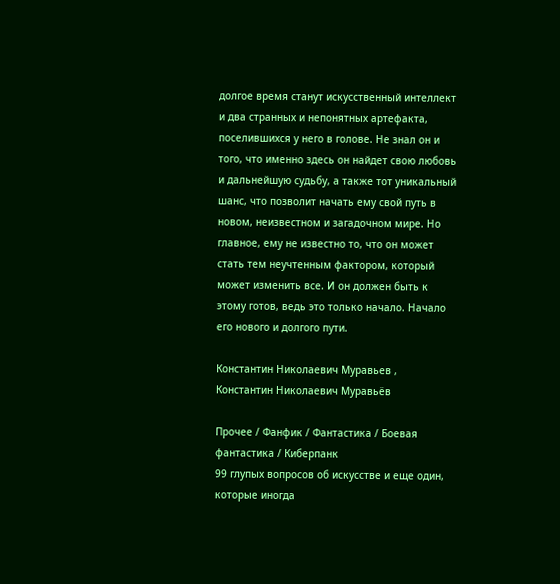долгое время станут искусственный интеллект и два странных и непонятных артефакта, поселившихся у него в голове. Не знал он и того, что именно здесь он найдет свою любовь и дальнейшую судьбу, а также тот уникальный шанс, что позволит начать ему свой путь в новом, неизвестном и загадочном мире. Но главное, ему не известно то, что он может стать тем неучтенным фактором, который может изменить все. И он должен быть к этому готов, ведь это только начало. Начало его нового и долгого пути.

Константин Николаевич Муравьев , Константин Николаевич Муравьёв

Прочее / Фанфик / Фантастика / Боевая фантастика / Киберпанк
99 глупых вопросов об искусстве и еще один, которые иногда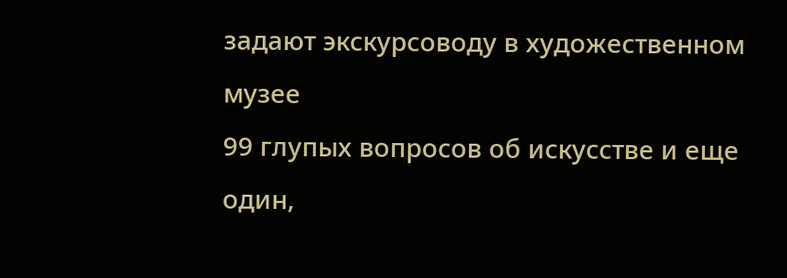задают экскурсоводу в художественном музее
99 глупых вопросов об искусстве и еще один,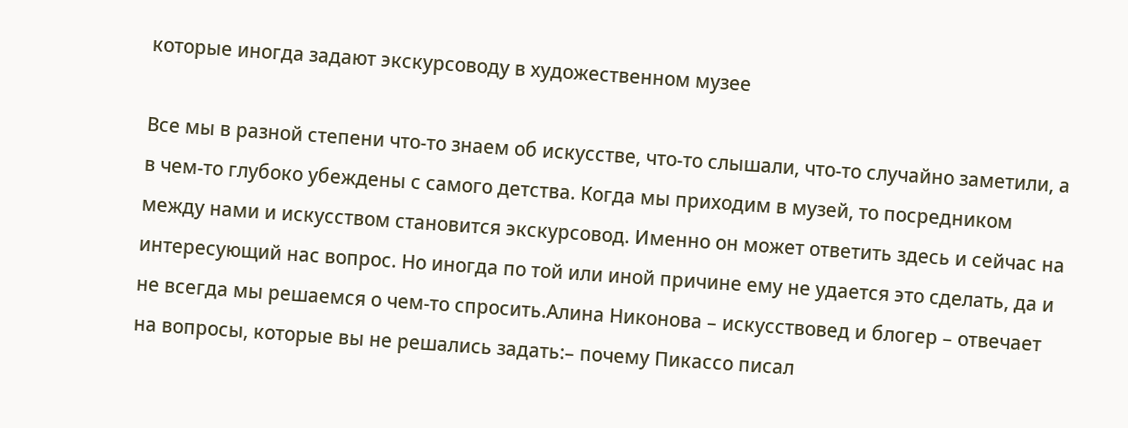которые иногда задают экскурсоводу в художественном музее

Все мы в разной степени что-то знаем об искусстве, что-то слышали, что-то случайно заметили, а в чем-то глубоко убеждены с самого детства. Когда мы приходим в музей, то посредником между нами и искусством становится экскурсовод. Именно он может ответить здесь и сейчас на интересующий нас вопрос. Но иногда по той или иной причине ему не удается это сделать, да и не всегда мы решаемся о чем-то спросить.Алина Никонова – искусствовед и блогер – отвечает на вопросы, которые вы не решались задать:– почему Пикассо писал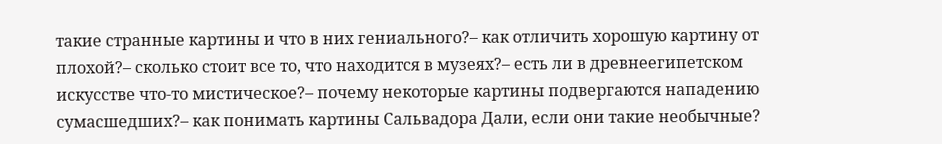такие странные картины и что в них гениального?– как отличить хорошую картину от плохой?– сколько стоит все то, что находится в музеях?– есть ли в древнеегипетском искусстве что-то мистическое?– почему некоторые картины подвергаются нападению сумасшедших?– как понимать картины Сальвадора Дали, если они такие необычные?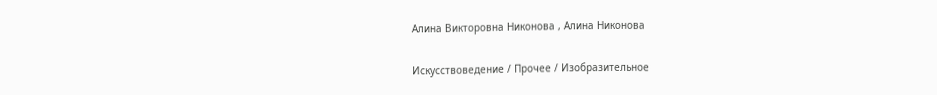Алина Викторовна Никонова , Алина Никонова

Искусствоведение / Прочее / Изобразительное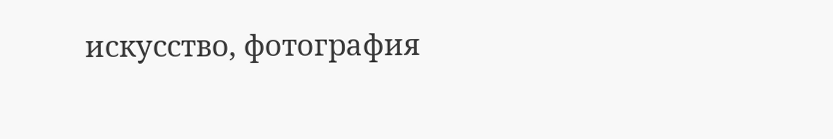искусство, фотография